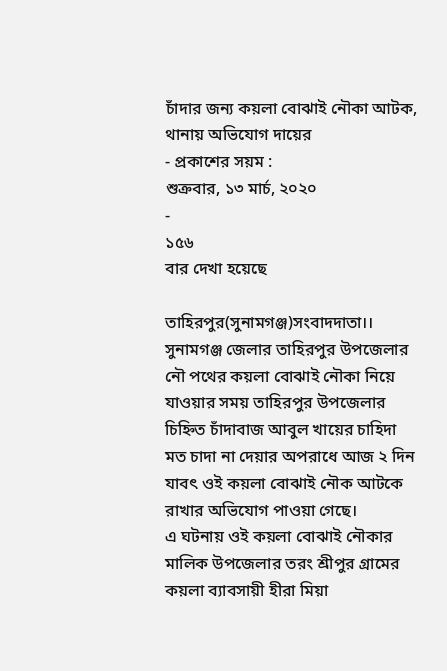চাঁদার জন্য কয়লা বোঝাই নৌকা আটক, থানায় অভিযোগ দায়ের
- প্রকাশের সয়ম :
শুক্রবার, ১৩ মার্চ, ২০২০
-
১৫৬
বার দেখা হয়েছে

তাহিরপুর(সুনামগঞ্জ)সংবাদদাতা।। সুনামগঞ্জ জেলার তাহিরপুর উপজেলার নৌ পথের কয়লা বোঝাই নৌকা নিয়ে যাওয়ার সময় তাহিরপুর উপজেলার চিহ্নিত চাঁদাবাজ আবুল খায়ের চাহিদা মত চাদা না দেয়ার অপরাধে আজ ২ দিন যাবৎ ওই কয়লা বোঝাই নৌক আটকে রাখার অভিযোগ পাওয়া গেছে।
এ ঘটনায় ওই কয়লা বোঝাই নৌকার মালিক উপজেলার তরং শ্রীপুর গ্রামের কয়লা ব্যাবসায়ী হীরা মিয়া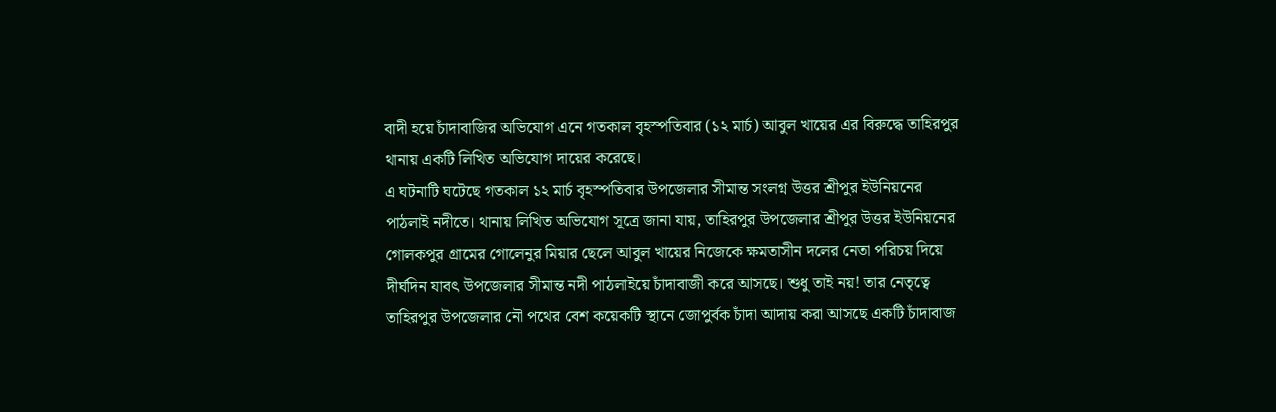বাদী হয়ে চাঁদাবাজির অভিযোগ এনে গতকাল বৃহস্পতিবার (১২ মার্চ) আবুল খায়ের এর বিরুদ্ধে তাহিরপুর থানায় একটি লিখিত অভিযোগ দায়ের করেছে।
এ ঘটনাটি ঘটেছে গতকাল ১২ মার্চ বৃহস্পতিবার উপজেলার সীমান্ত সংলগ্ন উত্তর শ্রীপুর ইউনিয়নের পাঠলাই নদীতে। থানায় লিখিত অভিযোগ সূত্রে জানা যায়, তাহিরপুর উপজেলার শ্রীপুর উত্তর ইউনিয়নের গোলকপুর গ্রামের গোলেনুর মিয়ার ছেলে আবুল খায়ের নিজেকে ক্ষমতাসীন দলের নেতা পরিচয় দিয়ে দীর্ঘদিন যাবৎ উপজেলার সীমান্ত নদী পাঠলাইয়ে চাঁদাবাজী করে আসছে। শুধু তাই নয়! তার নেতৃত্বে তাহিরপুর উপজেলার নৌ পথের বেশ কয়েকটি স্থানে জোপুর্বক চাঁদা আদায় করা আসছে একটি চাঁদাবাজ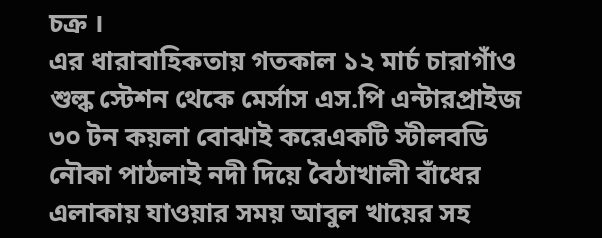চক্র ।
এর ধারাবাহিকতায় গতকাল ১২ মার্চ চারাগাঁও শুল্ক স্টেশন থেকে মের্সাস এস.পি এন্টারপ্রাইজ ৩০ টন কয়লা বোঝাই করেএকটি স্টীলবডি নৌকা পাঠলাই নদী দিয়ে বৈঠাখালী বাঁধের এলাকায় যাওয়ার সময় আবুল খায়ের সহ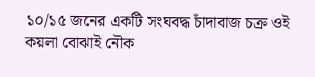১০/১৫ জনের একটি সংঘবদ্ধ চাঁদাবাজ চক্র ওই কয়লা বোঝাই নৌক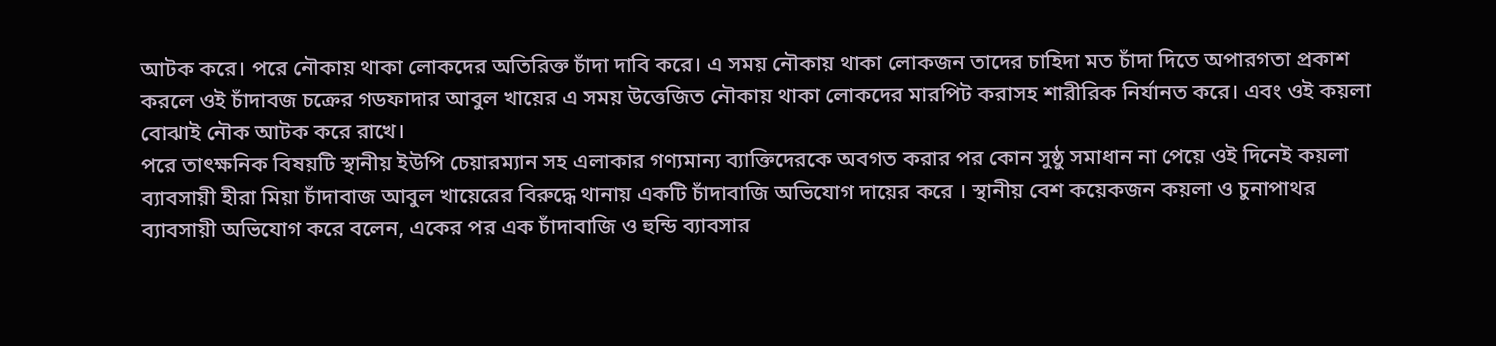আটক করে। পরে নৌকায় থাকা লোকদের অতিরিক্ত চাঁদা দাবি করে। এ সময় নৌকায় থাকা লোকজন তাদের চাহিদা মত চাঁদা দিতে অপারগতা প্রকাশ করলে ওই চাঁদাবজ চক্রের গডফাদার আবুল খায়ের এ সময় উত্তেজিত নৌকায় থাকা লোকদের মারপিট করাসহ শারীরিক নির্যানত করে। এবং ওই কয়লা বোঝাই নৌক আটক করে রাখে।
পরে তাৎক্ষনিক বিষয়টি স্থানীয় ইউপি চেয়ারম্যান সহ এলাকার গণ্যমান্য ব্যাক্তিদেরকে অবগত করার পর কোন সুষ্ঠু সমাধান না পেয়ে ওই দিনেই কয়লা ব্যাবসায়ী হীরা মিয়া চাঁদাবাজ আবুল খায়েরের বিরুদ্ধে থানায় একটি চাঁদাবাজি অভিযোগ দায়ের করে । স্থানীয় বেশ কয়েকজন কয়লা ও চুনাপাথর ব্যাবসায়ী অভিযোগ করে বলেন, একের পর এক চাঁদাবাজি ও হুন্ডি ব্যাবসার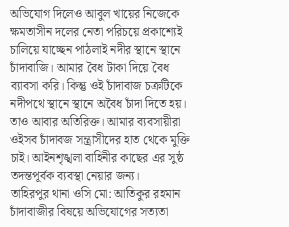অভিযোগ দিলেও আবুল খায়ের নিজেকে ক্ষমতাসীন দলের নেতা পরিচয়ে প্রকাশ্যেই চালিয়ে যাচ্ছেন পাঠলাই নদীর স্থানে স্থানে চাঁদাবাজি। আমার বৈধ টাকা দিয়ে বৈধ ব্যাবসা করি। কিন্তু ওই চাঁদাবাজ চক্রটিকে নদীপথে স্থানে স্থানে অবৈধ চাঁদা দিতে হয়। তাও আবার অতিরিক্ত। আমার ব্যবসায়ীরা ওইসব চাঁদাবজ সন্ত্রাসীদের হাত থেকে মুক্তি চাই। আইনশৃঙ্খলা বাহিনীর কাছের এর সুষ্ঠ তদন্তপূর্বক ব্যবস্থা নেয়ার জন্য।
তাহিরপুর থানা ওসি মো: আতিকুর রহমান চাঁদাবাজীর বিষয়ে অভিযোগের সত্যতা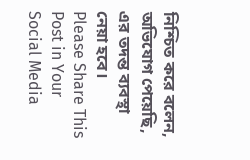নিশ্চিত করে বলেন, অভিযোগ পেয়েছি, এর তদন্ত ব্যবস্থা নেয়া হবে।
Please Share This Post in Your Social Media